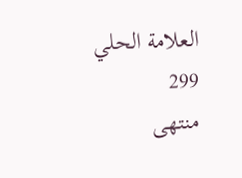العلامة الحلي
299
منتهى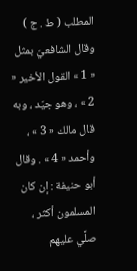المطلب ( ط . ج )
وقال الشافعيّ بمثل « 1 » القول الأخير « 2 » ، وهو جيّد ، وبه قال مالك « 3 » ، وأحمد « 4 » . وقال أبو حنيفة : إن كان المسلمون أكثر ، صلَّي عليهم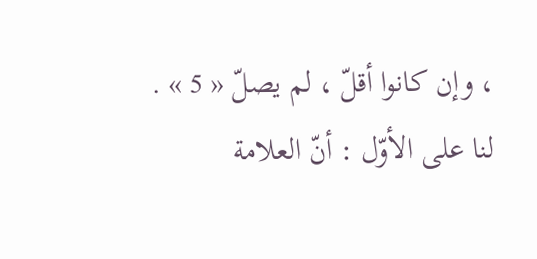، وإن كانوا أقلّ ، لم يصلّ « 5 » . لنا على الأوّل : أنّ العلامة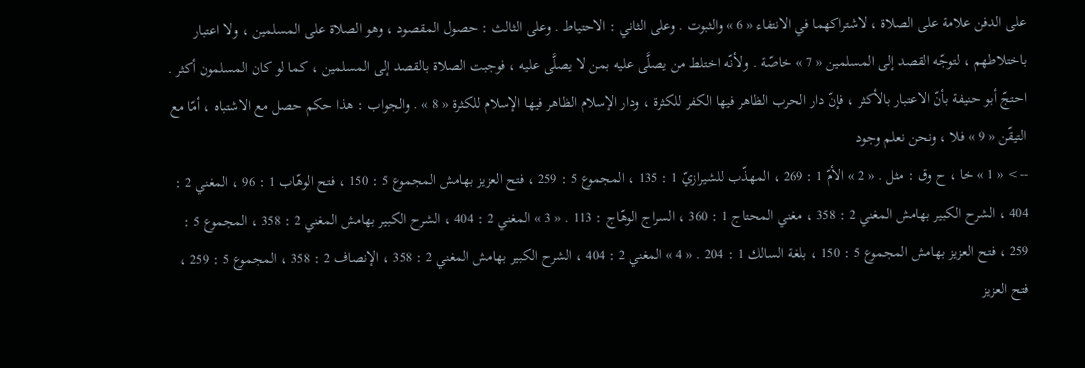على الدفن علامة على الصلاة ، لاشتراكهما في الانتفاء « 6 » والثبوت . وعلى الثاني : الاحتياط . وعلى الثالث : حصول المقصود ، وهو الصلاة على المسلمين ، ولا اعتبار باختلاطهم ، لتوجّه القصد إلى المسلمين « 7 » خاصّة . ولأنّه اختلط من يصلَّى عليه بمن لا يصلَّى عليه ، فوجبت الصلاة بالقصد إلى المسلمين ، كما لو كان المسلمون أكثر . احتجّ أبو حنيفة بأنّ الاعتبار بالأكثر ، فإنّ دار الحرب الظاهر فيها الكفر للكثرة ، ودار الإسلام الظاهر فيها الإسلام للكثرة « 8 » . والجواب : هذا حكم حصل مع الاشتباه ، أمّا مع التيقّن « 9 » فلا ، ونحن نعلم وجود
--> « 1 » خا ، ح وق : مثل . « 2 » الأمّ 1 : 269 ، المهذّب للشيرازيّ 1 : 135 ، المجموع 5 : 259 ، فتح العزيز بهامش المجموع 5 : 150 ، فتح الوهّاب 1 : 96 ، المغني 2 : 404 ، الشرح الكبير بهامش المغني 2 : 358 ، مغني المحتاج 1 : 360 ، السراج الوهّاج : 113 . « 3 » المغني 2 : 404 ، الشرح الكبير بهامش المغني 2 : 358 ، المجموع 5 : 259 ، فتح العزيز بهامش المجموع 5 : 150 ، بلغة السالك 1 : 204 . « 4 » المغني 2 : 404 ، الشرح الكبير بهامش المغني 2 : 358 ، الإنصاف 2 : 358 ، المجموع 5 : 259 ، فتح العزيز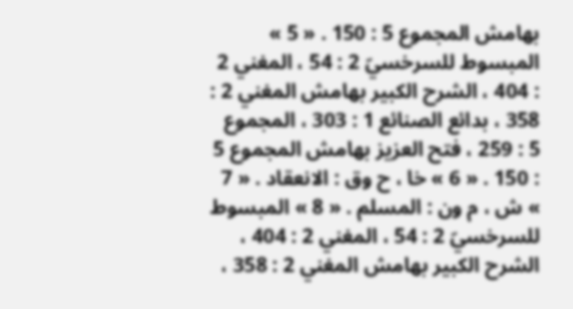بهامش المجموع 5 : 150 . « 5 » المبسوط للسرخسيّ 2 : 54 ، المغني 2 : 404 ، الشرح الكبير بهامش المغني 2 : 358 ، بدائع الصنائع 1 : 303 ، المجموع 5 : 259 ، فتح العزيز بهامش المجموع 5 : 150 . « 6 » خا ، ح وق : الانعقاد . « 7 » ش ، م ون : المسلم . « 8 » المبسوط للسرخسيّ 2 : 54 ، المغني 2 : 404 ، الشرح الكبير بهامش المغني 2 : 358 ،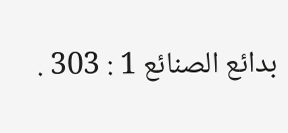بدائع الصنائع 1 : 303 .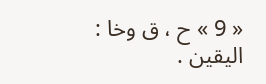« 9 » ح ، ق وخا : اليقين .